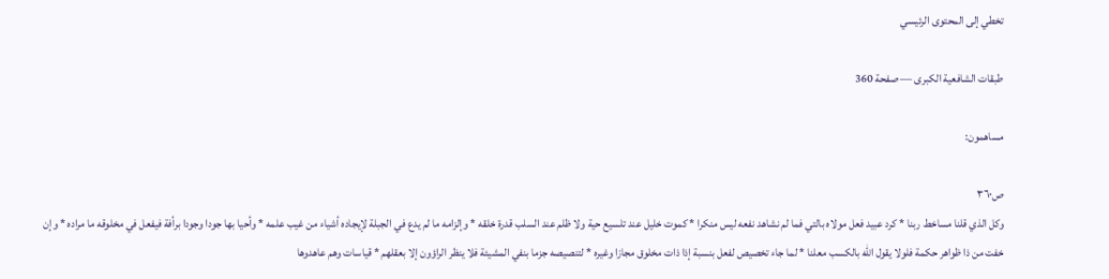تخطي إلى المحتوى الرئيسي

طبقات الشافعية الكبرى — صفحة 360

مساهمون:

ص٣٦٠
وكل الذي قلنا مساخط ربنا * كرد عبيد فعل مولاه بالتي فما لم نشاهد نفعه ليس منكرا * كموت خليل عند تلسيع حية ولا ظلم عند السلب قدرة خلقه * وإلزامه ما لم يدع في الجبلة لإيجاده أشياء من غيب علمه * وأحيا بها جودا وجودا برأفة فيفعل في مخلوقه ما مراده * وإن خفت من ذا ظواهر حكمة فلولا يقول الله بالكسب معلنا * لما جاء تخصيص لفعل بنسبة إذا ذات مخلوق مجازا وغيره * لتنصيصه جزما بنفي المشيئة فلا ينظر الراؤون إلا بعقلهم * قياسات وهم عاهدوها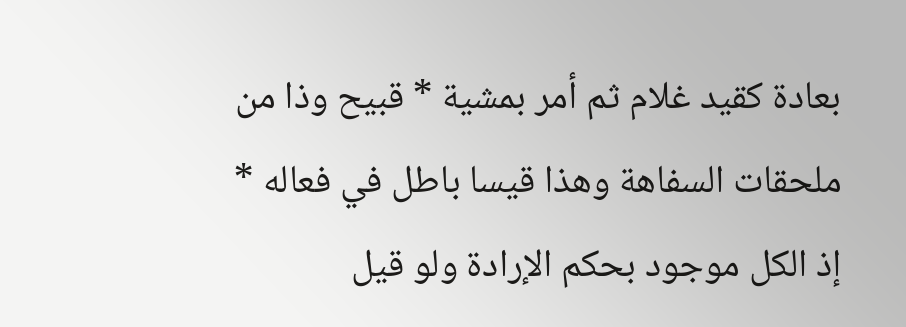بعادة كقيد غلام ثم أمر بمشية * قبيح وذا من ملحقات السفاهة وهذا قيسا باطل في فعاله * إذ الكل موجود بحكم الإرادة ولو قيل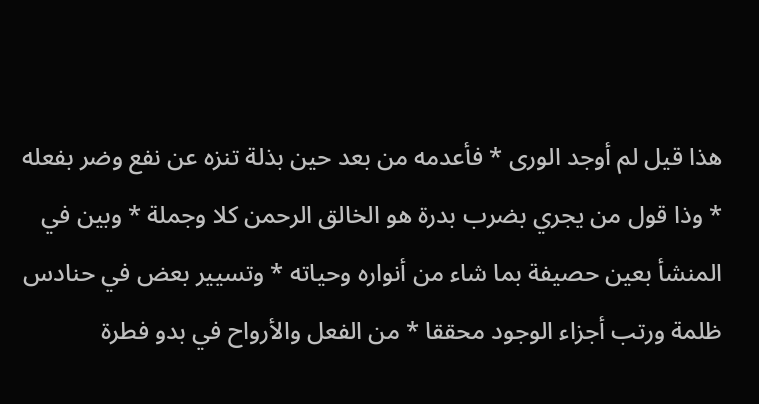هذا قيل لم أوجد الورى * فأعدمه من بعد حين بذلة تنزه عن نفع وضر بفعله * وذا قول من يجري بضرب بدرة هو الخالق الرحمن كلا وجملة * وبين في المنشأ بعين حصيفة بما شاء من أنواره وحياته * وتسيير بعض في حنادس ظلمة ورتب أجزاء الوجود محققا * من الفعل والأرواح في بدو فطرة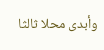وأبدى محلا ثالثا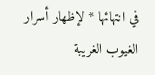في انتهائها * لإظهار أسرار الغيوب الغريبة